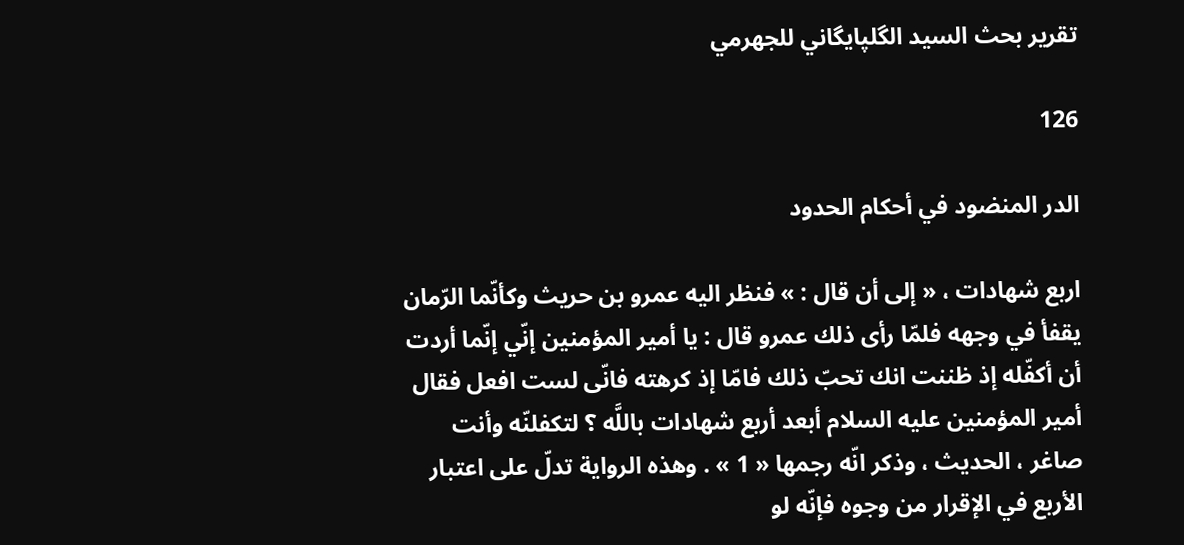تقرير بحث السيد الگلپايگاني للجهرمي

126

الدر المنضود في أحكام الحدود

اربع شهادات ، « إلى أن قال : » فنظر اليه عمرو بن حريث وكأنّما الرّمان يقفأ في وجهه فلمّا رأى ذلك عمرو قال : يا أمير المؤمنين إنّي إنّما أردت أن أكفّله إذ ظننت انك تحبّ ذلك فامّا إذ كرهته فانّى لست افعل فقال أمير المؤمنين عليه السلام أبعد أربع شهادات باللَّه ؟ لتكفلنّه وأنت صاغر ، الحديث ، وذكر انّه رجمها « 1 » . وهذه الرواية تدلّ على اعتبار الأربع في الإقرار من وجوه فإنّه لو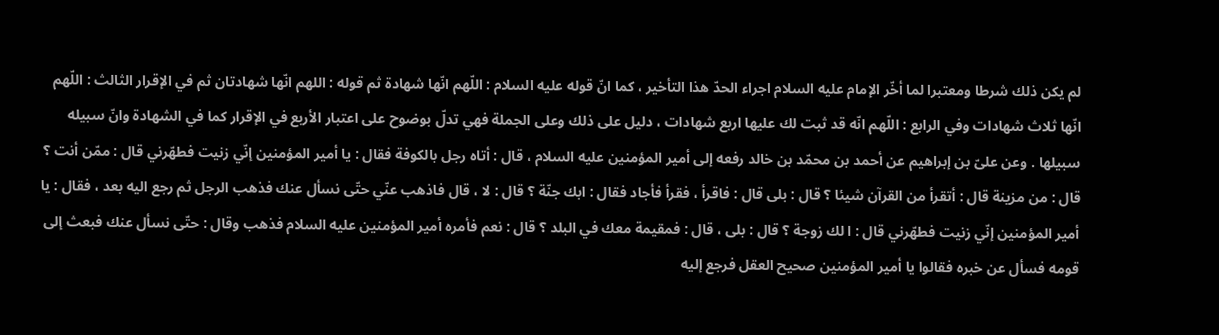لم يكن ذلك شرطا ومعتبرا لما أخّر الإمام عليه السلام اجراء الحدّ هذا التأخير ، كما انّ قوله عليه السلام : اللّهم انّها شهادة ثم قوله : اللهم انّها شهادتان ثم في الإقرار الثالث : اللّهم انّها ثلاث شهادات وفي الرابع : اللّهم انّه قد ثبت لك عليها اربع شهادات ، دليل على ذلك وعلى الجملة فهي تدلّ بوضوح على اعتبار الأربع في الإقرار كما في الشهادة وانّ سبيله سبيلها . وعن علىّ بن إبراهيم عن أحمد بن محمّد بن خالد رفعه إلى أمير المؤمنين عليه السلام ، قال : أتاه رجل بالكوفة فقال : يا أمير المؤمنين إنّي زنيت فطهّرني قال : ممّن أنت ؟ قال : من مزينة قال : أتقرأ من القرآن شيئا ؟ قال : بلى قال : فاقرأ ، فقرأ فأجاد فقال : ابك جنّة ؟ قال : لا ، قال فاذهب عنّي حتّى نسأل عنك فذهب الرجل ثم رجع اليه بعد ، فقال : يا أمير المؤمنين إنّي زنيت فطهّرني قال : ا لك زوجة ؟ قال : بلى ، قال : فمقيمة معك في البلد ؟ قال : نعم فأمره أمير المؤمنين عليه السلام فذهب وقال : حتّى نسأل عنك فبعث إلى قومه فسأل عن خبره فقالوا يا أمير المؤمنين صحيح العقل فرجع إليه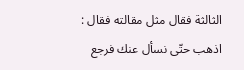الثالثة فقال مثل مقالته فقال : اذهب حتّى نسأل عنك فرجع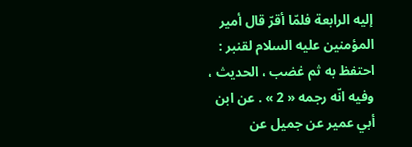إليه الرابعة فلمّا أقرّ قال أمير المؤمنين عليه السلام لقنبر : احتفظ به ثم غضب ، الحديث ، وفيه انّه رجمه « 2 » . عن ابن أبي عمير عن جميل عن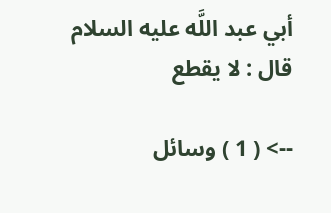أبي عبد اللَّه عليه السلام قال : لا يقطع

--> ( 1 ) وسائل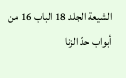الشيعة الجلد 18 الباب 16 من أبواب حدّ الزنا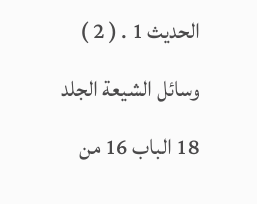الحديث 1 . ( 2 ) وسائل الشيعة الجلد 18 الباب 16 من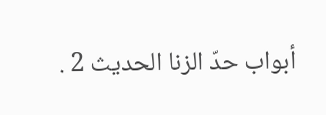أبواب حدّ الزنا الحديث 2 .